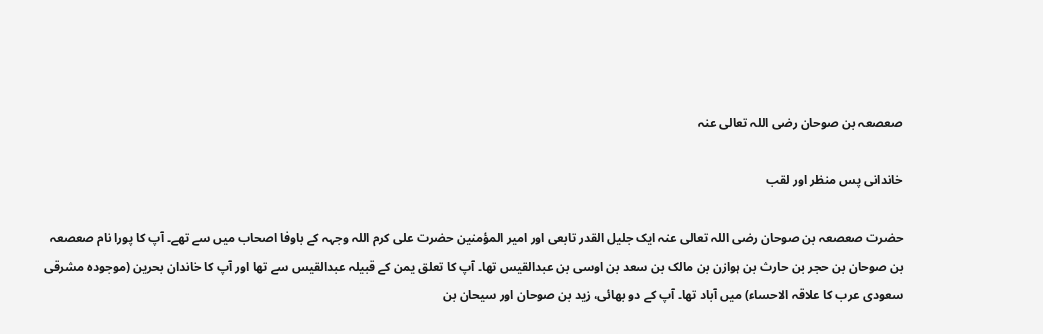صعصعہ بن صوحان رضی اللہ تعالی عنہ

خاندانی پس منظر اور لقب

حضرت صعصعہ بن صوحان رضی اللہ تعالی عنہ ایک جلیل القدر تابعی اور امیر المؤمنین حضرت علی کرم اللہ وجہہ کے باوفا اصحاب میں سے تھے۔ آپ کا پورا نام صعصعہ بن صوحان بن حجر بن حارث بن ہوازن بن مالک بن سعد بن اوسی بن عبدالقیس تھا۔ آپ کا تعلق یمن کے قبیلہ عبدالقیس سے تھا اور آپ کا خاندان بحرین (موجودہ مشرقی سعودی عرب کا علاقہ الاحساء) میں آباد تھا۔ آپ کے دو بھائی، زید بن صوحان اور سیحان بن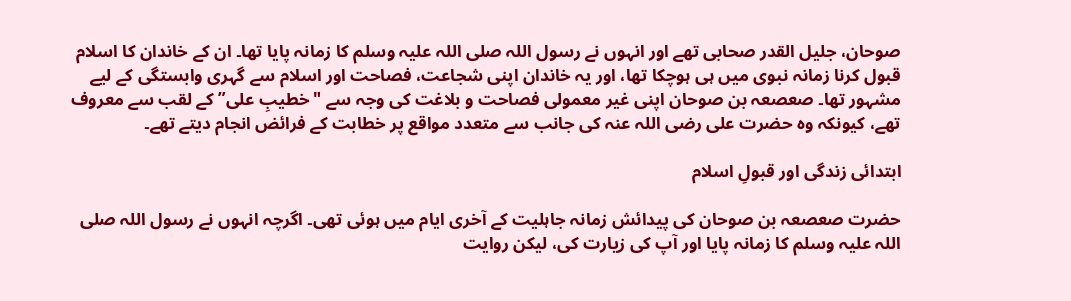صوحان، جلیل القدر صحابی تھے اور انہوں نے رسول اللہ صلی اللہ علیہ وسلم کا زمانہ پایا تھا۔ ان کے خاندان کا اسلام قبول کرنا زمانہ نبوی میں ہی ہوچکا تھا، اور یہ خاندان اپنی شجاعت، فصاحت اور اسلام سے گہری وابستگی کے لیے مشہور تھا۔ صعصعہ بن صوحان اپنی غیر معمولی فصاحت و بلاغت کی وجہ سے "خطیبِ علی” کے لقب سے معروف تھے، کیونکہ وہ حضرت علی رضی اللہ عنہ کی جانب سے متعدد مواقع پر خطابت کے فرائض انجام دیتے تھے۔

ابتدائی زندگی اور قبولِ اسلام

حضرت صعصعہ بن صوحان کی پیدائش زمانہ جاہلیت کے آخری ایام میں ہوئی تھی۔ اگرچہ انہوں نے رسول اللہ صلی اللہ علیہ وسلم کا زمانہ پایا اور آپ کی زیارت کی، لیکن روایت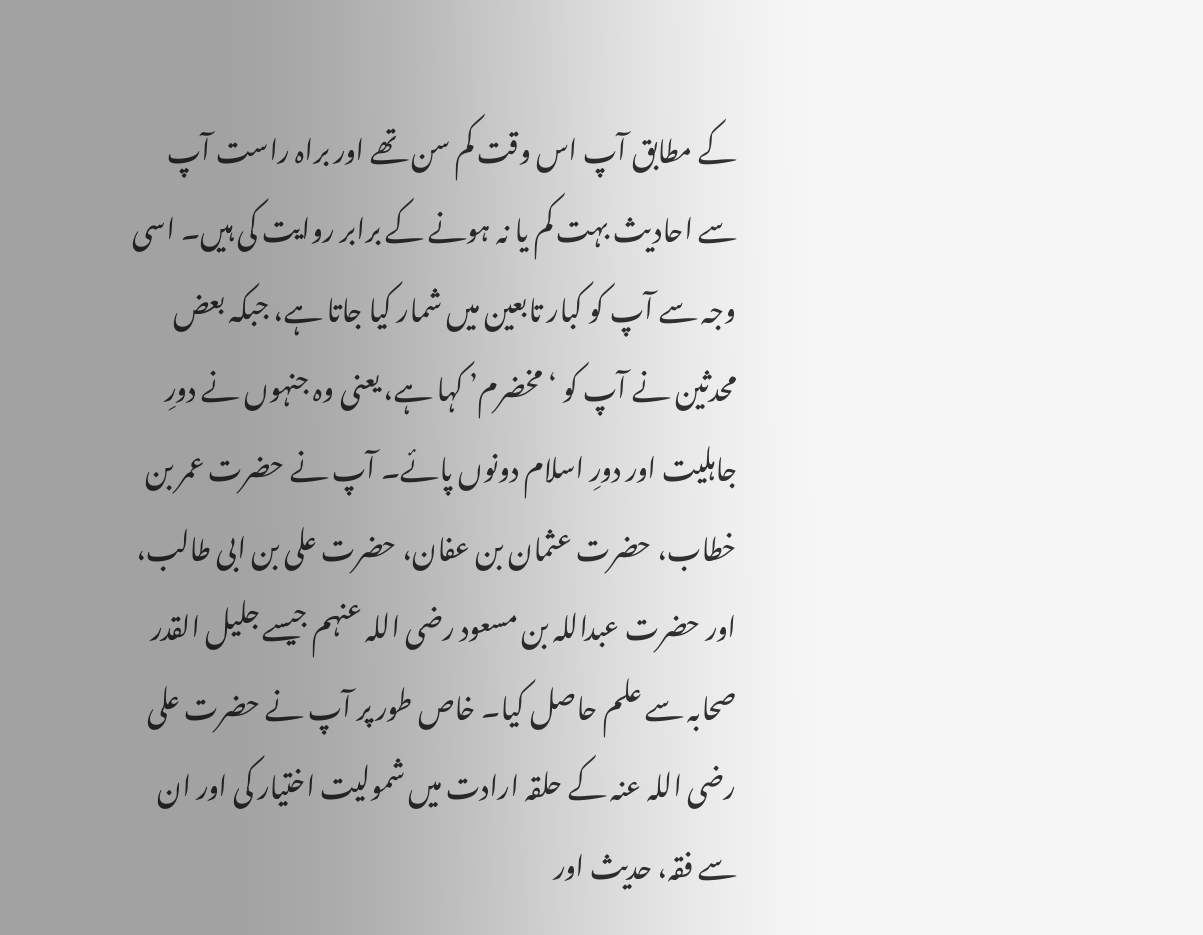کے مطابق آپ اس وقت کم سن تھے اور براہ راست آپ سے احادیث بہت کم یا نہ ہونے کے برابر روایت کی ہیں۔ اسی وجہ سے آپ کو کبار تابعین میں شمار کیا جاتا ہے، جبکہ بعض محدثین نے آپ کو ‘مخضرم’ کہا ہے، یعنی وہ جنہوں نے دورِ جاہلیت اور دورِ اسلام دونوں پائے۔ آپ نے حضرت عمر بن خطاب، حضرت عثمان بن عفان، حضرت علی بن ابی طالب، اور حضرت عبداللہ بن مسعود رضی اللہ عنہم جیسے جلیل القدر صحابہ سے علم حاصل کیا۔ خاص طور پر آپ نے حضرت علی رضی اللہ عنہ کے حلقہ ارادت میں شمولیت اختیار کی اور ان سے فقہ، حدیث اور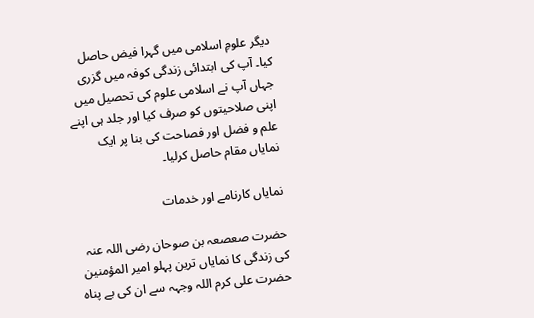دیگر علومِ اسلامی میں گہرا فیض حاصل کیا۔ آپ کی ابتدائی زندگی کوفہ میں گزری جہاں آپ نے اسلامی علوم کی تحصیل میں اپنی صلاحیتوں کو صرف کیا اور جلد ہی اپنے علم و فضل اور فصاحت کی بنا پر ایک نمایاں مقام حاصل کرلیا۔

نمایاں کارنامے اور خدمات

حضرت صعصعہ بن صوحان رضی اللہ عنہ کی زندگی کا نمایاں ترین پہلو امیر المؤمنین حضرت علی کرم اللہ وجہہ سے ان کی بے پناہ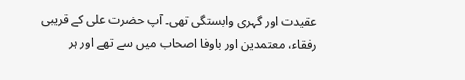عقیدت اور گہری وابستگی تھی۔ آپ حضرت علی کے قریبی رفقاء، معتمدین اور باوفا اصحاب میں سے تھے اور ہر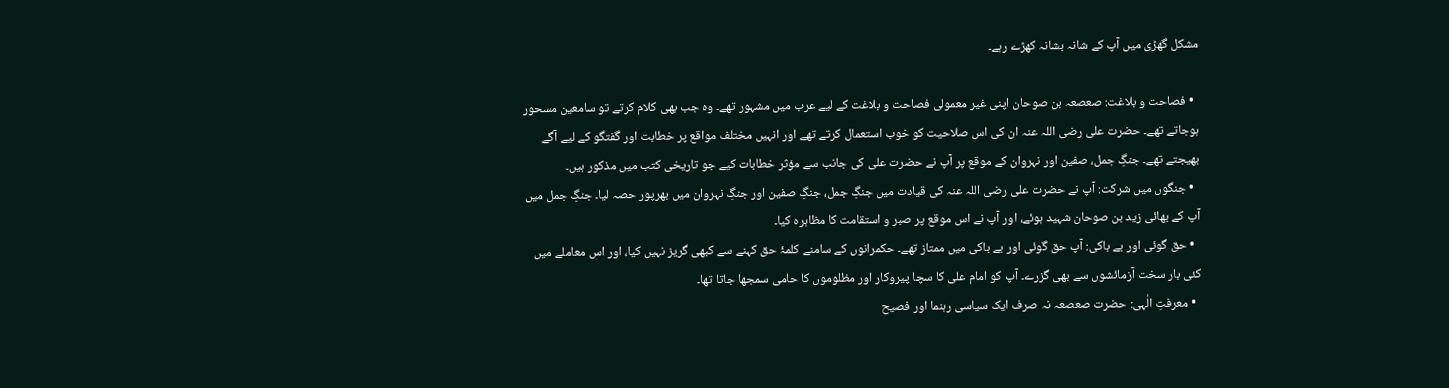مشکل گھڑی میں آپ کے شانہ بشانہ کھڑے رہے۔

  • فصاحت و بلاغت: صعصعہ بن صوحان اپنی غیر معمولی فصاحت و بلاغت کے لیے عرب میں مشہور تھے۔ وہ جب بھی کلام کرتے تو سامعین مسحور ہوجاتے تھے۔ حضرت علی رضی اللہ عنہ ان کی اس صلاحیت کو خوب استعمال کرتے تھے اور انہیں مختلف مواقع پر خطابت اور گفتگو کے لیے آگے بھیجتے تھے۔ جنگِ جمل، صفین اور نہروان کے موقع پر آپ نے حضرت علی کی جانب سے مؤثر خطابات کیے جو تاریخی کتب میں مذکور ہیں۔
  • جنگوں میں شرکت: آپ نے حضرت علی رضی اللہ عنہ کی قیادت میں جنگِ جمل، جنگِ صفین اور جنگِ نہروان میں بھرپور حصہ لیا۔ جنگِ جمل میں آپ کے بھائی زید بن صوحان شہید ہوئے، اور آپ نے اس موقع پر صبر و استقامت کا مظاہرہ کیا۔
  • حق گوئی اور بے باکی: آپ حق گوئی اور بے باکی میں ممتاز تھے۔ حکمرانوں کے سامنے کلمۂ حق کہنے سے کبھی گریز نہیں کیا، اور اس معاملے میں کئی بار سخت آزمائشوں سے بھی گزرے۔ آپ کو امام علی کا سچا پیروکار اور مظلوموں کا حامی سمجھا جاتا تھا۔
  • معرفتِ الٰہی: حضرت صعصعہ نہ صرف ایک سیاسی رہنما اور فصیح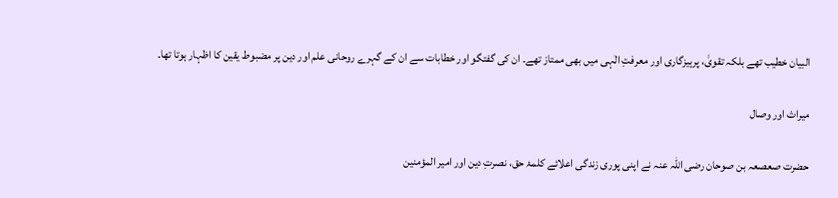البیان خطیب تھے بلکہ تقویٰ، پرہیزگاری اور معرفتِ الٰہی میں بھی ممتاز تھے۔ ان کی گفتگو اور خطابات سے ان کے گہرے روحانی علم اور دین پر مضبوط یقین کا اظہار ہوتا تھا۔

میراث اور وصال

حضرت صعصعہ بن صوحان رضی اللہ عنہ نے اپنی پوری زندگی اعلائے کلمۂ حق، نصرتِ دین اور امیر المؤمنین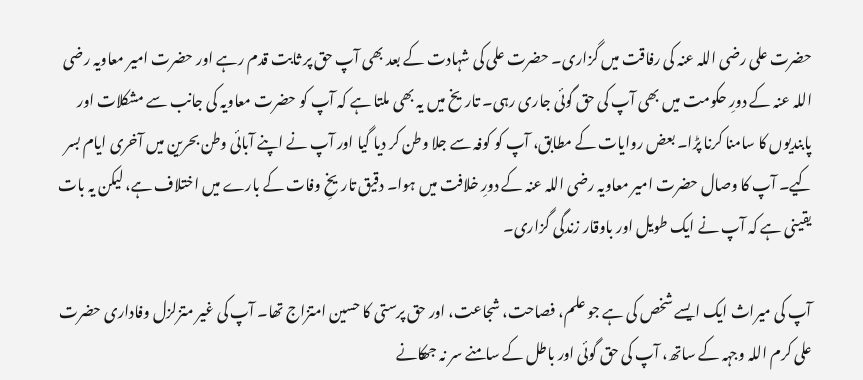حضرت علی رضی اللہ عنہ کی رفاقت میں گزاری۔ حضرت علی کی شہادت کے بعد بھی آپ حق پر ثابت قدم رہے اور حضرت امیر معاویہ رضی اللہ عنہ کے دورِ حکومت میں بھی آپ کی حق گوئی جاری رہی۔ تاریخ میں یہ بھی ملتا ہے کہ آپ کو حضرت معاویہ کی جانب سے مشکلات اور پابندیوں کا سامنا کرنا پڑا۔ بعض روایات کے مطابق، آپ کو کوفہ سے جلا وطن کر دیا گیا اور آپ نے اپنے آبائی وطن بحرین میں آخری ایام بسر کیے۔ آپ کا وصال حضرت امیر معاویہ رضی اللہ عنہ کے دورِ خلافت میں ہوا۔ دقیق تاریخِ وفات کے بارے میں اختلاف ہے، لیکن یہ بات یقینی ہے کہ آپ نے ایک طویل اور باوقار زندگی گزاری۔

آپ کی میراث ایک ایسے شخص کی ہے جو علم، فصاحت، شجاعت، اور حق پرستی کا حسین امتزاج تھا۔ آپ کی غیر متزلزل وفاداری حضرت علی کرم اللہ وجہہ کے ساتھ، آپ کی حق گوئی اور باطل کے سامنے سر نہ جھکانے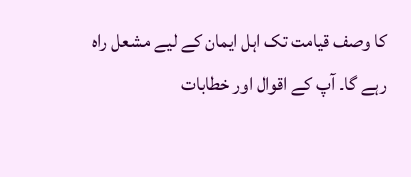کا وصف قیامت تک اہل ایمان کے لیے مشعل راہ رہے گا۔ آپ کے اقوال اور خطابات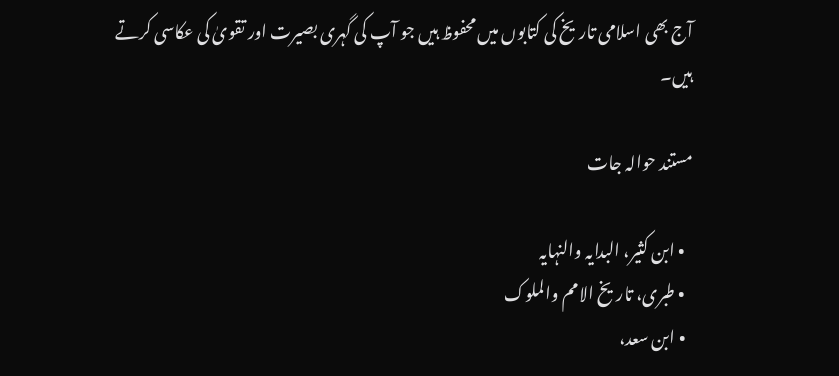آج بھی اسلامی تاریخ کی کتابوں میں محفوظ ہیں جو آپ کی گہری بصیرت اور تقویٰ کی عکاسی کرتے ہیں۔

مستند حوالہ جات

  • ابن کثیر، البدایہ والنہایہ
  • طبری، تاریخ الامم والملوک
  • ابن سعد،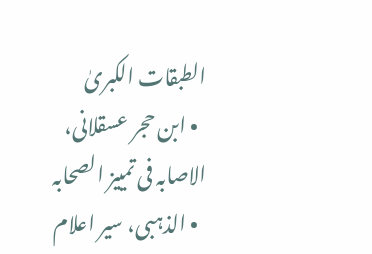الطبقات الکبریٰ
  • ابن حجر عسقلانی، الاصابہ فی تمییز الصحابہ
  • الذہبی، سیر اعلام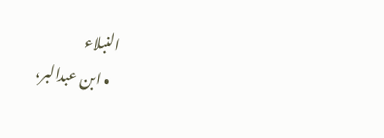النبلاء
  • ابن عبدالبر،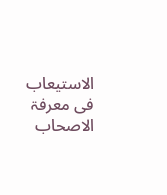الاستیعاب فی معرفۃ الاصحاب